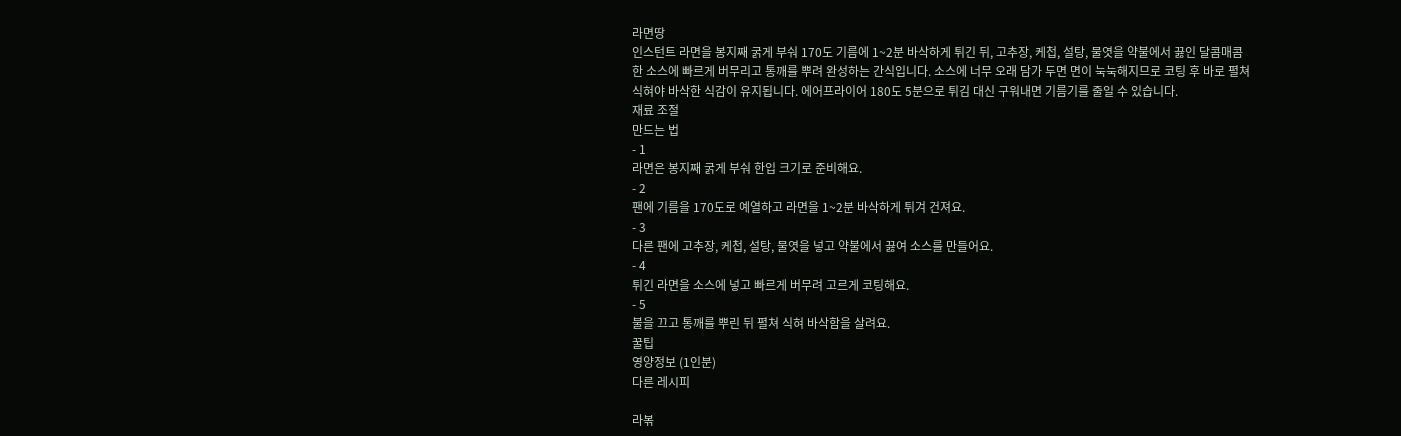라면땅
인스턴트 라면을 봉지째 굵게 부숴 170도 기름에 1~2분 바삭하게 튀긴 뒤, 고추장, 케첩, 설탕, 물엿을 약불에서 끓인 달콤매콤한 소스에 빠르게 버무리고 통깨를 뿌려 완성하는 간식입니다. 소스에 너무 오래 담가 두면 면이 눅눅해지므로 코팅 후 바로 펼쳐 식혀야 바삭한 식감이 유지됩니다. 에어프라이어 180도 5분으로 튀김 대신 구워내면 기름기를 줄일 수 있습니다.
재료 조절
만드는 법
- 1
라면은 봉지째 굵게 부숴 한입 크기로 준비해요.
- 2
팬에 기름을 170도로 예열하고 라면을 1~2분 바삭하게 튀겨 건져요.
- 3
다른 팬에 고추장, 케첩, 설탕, 물엿을 넣고 약불에서 끓여 소스를 만들어요.
- 4
튀긴 라면을 소스에 넣고 빠르게 버무려 고르게 코팅해요.
- 5
불을 끄고 통깨를 뿌린 뒤 펼쳐 식혀 바삭함을 살려요.
꿀팁
영양정보 (1인분)
다른 레시피

라볶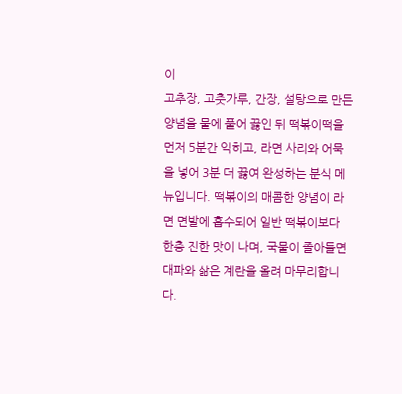이
고추장, 고춧가루, 간장, 설탕으로 만든 양념을 물에 풀어 끓인 뒤 떡볶이떡을 먼저 5분간 익히고, 라면 사리와 어묵을 넣어 3분 더 끓여 완성하는 분식 메뉴입니다. 떡볶이의 매콤한 양념이 라면 면발에 흡수되어 일반 떡볶이보다 한층 진한 맛이 나며, 국물이 졸아들면 대파와 삶은 계란을 올려 마무리합니다.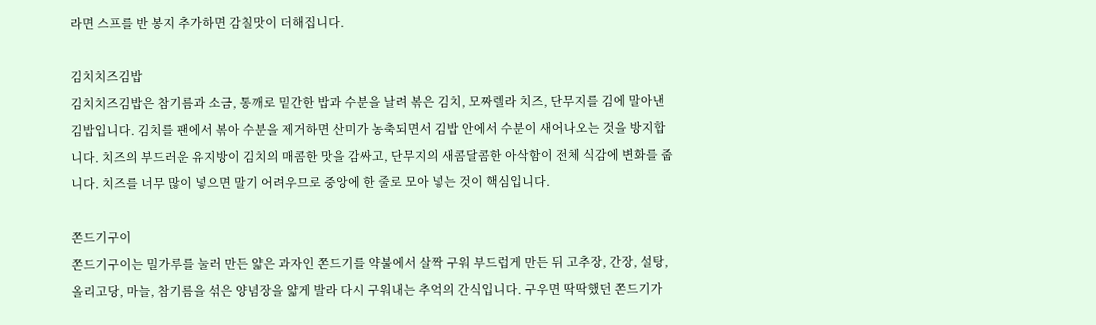라면 스프를 반 봉지 추가하면 감칠맛이 더해집니다.

김치치즈김밥
김치치즈김밥은 참기름과 소금, 통깨로 밑간한 밥과 수분을 날려 볶은 김치, 모짜렐라 치즈, 단무지를 김에 말아낸 김밥입니다. 김치를 팬에서 볶아 수분을 제거하면 산미가 농축되면서 김밥 안에서 수분이 새어나오는 것을 방지합니다. 치즈의 부드러운 유지방이 김치의 매콤한 맛을 감싸고, 단무지의 새콤달콤한 아삭함이 전체 식감에 변화를 줍니다. 치즈를 너무 많이 넣으면 말기 어려우므로 중앙에 한 줄로 모아 넣는 것이 핵심입니다.

쫀드기구이
쫀드기구이는 밀가루를 눌러 만든 얇은 과자인 쫀드기를 약불에서 살짝 구워 부드럽게 만든 뒤 고추장, 간장, 설탕, 올리고당, 마늘, 참기름을 섞은 양념장을 얇게 발라 다시 구워내는 추억의 간식입니다. 구우면 딱딱했던 쫀드기가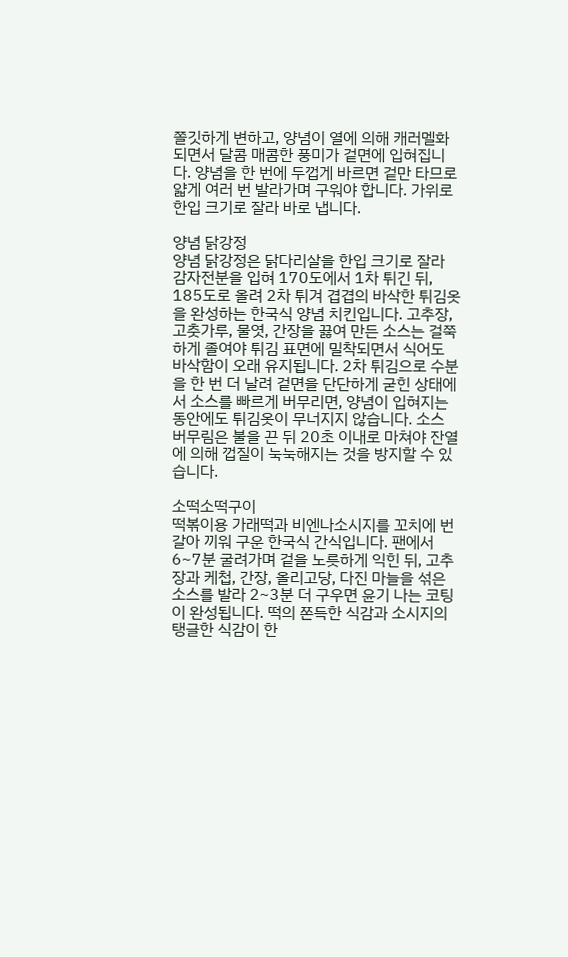쫄깃하게 변하고, 양념이 열에 의해 캐러멜화되면서 달콤 매콤한 풍미가 겉면에 입혀집니다. 양념을 한 번에 두껍게 바르면 겉만 타므로 얇게 여러 번 발라가며 구워야 합니다. 가위로 한입 크기로 잘라 바로 냅니다.

양념 닭강정
양념 닭강정은 닭다리살을 한입 크기로 잘라 감자전분을 입혀 170도에서 1차 튀긴 뒤, 185도로 올려 2차 튀겨 겹겹의 바삭한 튀김옷을 완성하는 한국식 양념 치킨입니다. 고추장, 고춧가루, 물엿, 간장을 끓여 만든 소스는 걸쭉하게 졸여야 튀김 표면에 밀착되면서 식어도 바삭함이 오래 유지됩니다. 2차 튀김으로 수분을 한 번 더 날려 겉면을 단단하게 굳힌 상태에서 소스를 빠르게 버무리면, 양념이 입혀지는 동안에도 튀김옷이 무너지지 않습니다. 소스 버무림은 불을 끈 뒤 20초 이내로 마쳐야 잔열에 의해 껍질이 눅눅해지는 것을 방지할 수 있습니다.

소떡소떡구이
떡볶이용 가래떡과 비엔나소시지를 꼬치에 번갈아 끼워 구운 한국식 간식입니다. 팬에서 6~7분 굴려가며 겉을 노릇하게 익힌 뒤, 고추장과 케첩, 간장, 올리고당, 다진 마늘을 섞은 소스를 발라 2~3분 더 구우면 윤기 나는 코팅이 완성됩니다. 떡의 쫀득한 식감과 소시지의 탱글한 식감이 한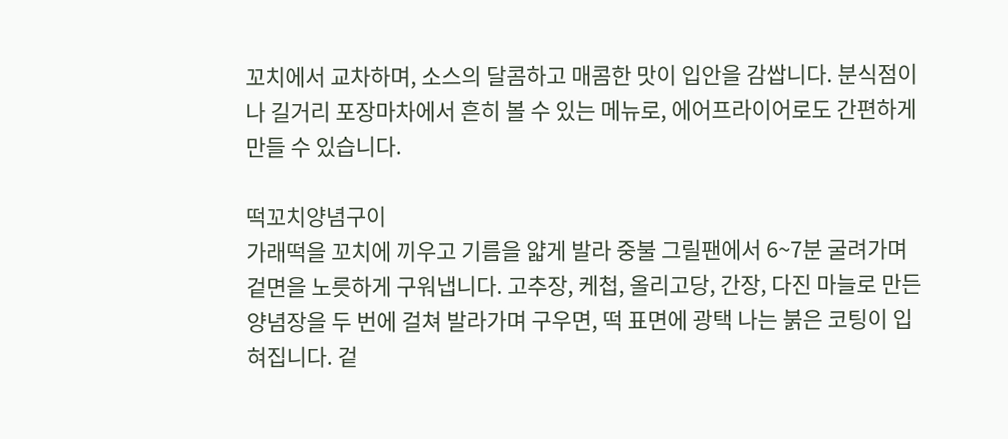꼬치에서 교차하며, 소스의 달콤하고 매콤한 맛이 입안을 감쌉니다. 분식점이나 길거리 포장마차에서 흔히 볼 수 있는 메뉴로, 에어프라이어로도 간편하게 만들 수 있습니다.

떡꼬치양념구이
가래떡을 꼬치에 끼우고 기름을 얇게 발라 중불 그릴팬에서 6~7분 굴려가며 겉면을 노릇하게 구워냅니다. 고추장, 케첩, 올리고당, 간장, 다진 마늘로 만든 양념장을 두 번에 걸쳐 발라가며 구우면, 떡 표면에 광택 나는 붉은 코팅이 입혀집니다. 겉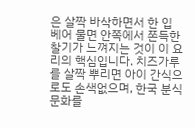은 살짝 바삭하면서 한 입 베어 물면 안쪽에서 쫀득한 찰기가 느껴지는 것이 이 요리의 핵심입니다. 치즈가루를 살짝 뿌리면 아이 간식으로도 손색없으며, 한국 분식 문화를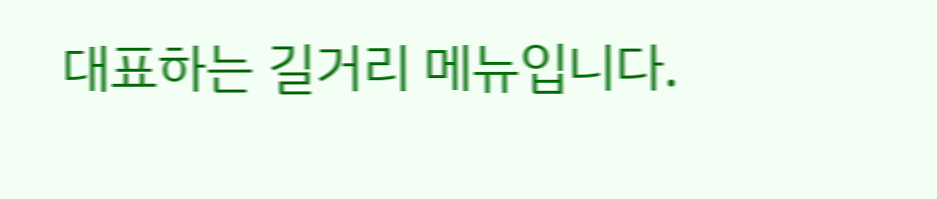대표하는 길거리 메뉴입니다.